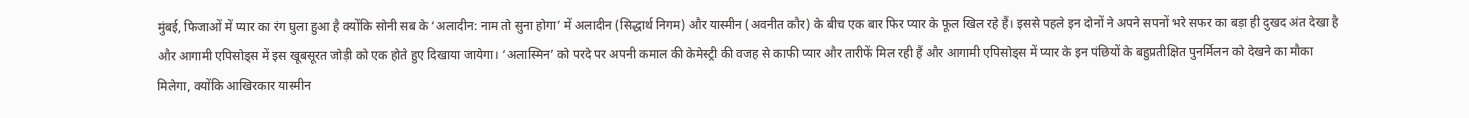मुंबई, फिजाओं में प्यार का रंग घुला हुआ है क्योंकि सोनी सब के ‘अलादीन: नाम तो सुना होगा’ में अलादीन (सिद्धार्थ निगम) और यास्मीन (अवनीत कौर) के बीच एक बार फिर प्यार के फूल खिल रहे हैं। इससे पहले इन दोनों ने अपने सपनों भरे सफर का बड़ा ही दुखद अंत देखा है और आगामी एपिसोड्स में इस खूबसूरत जोड़ी को एक होते हुए दिखाया जायेगा। ‘अलास्मिन’ को परदे पर अपनी कमाल की केमेस्ट्री की वजह से काफी प्यार और तारीफें मिल रही हैं और आगामी एपिसोड्स में प्यार के इन पंछियों के बहुप्रतीक्षित पुनर्मिलन को देखने का मौका मिलेगा, क्योंकि आखिरकार यास्मीन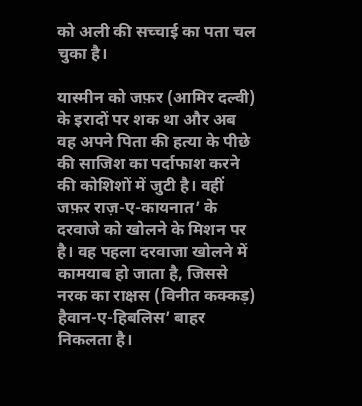को अली की सच्चाई का पता चल चुका है।

यास्मीन को जफ़र (आमिर दल्वी) के इरादों पर शक था और अब वह अपने पिता की हत्या के पीछे की साजिश का पर्दाफाश करने की कोशिशों में जुटी है। वहीं जफ़र राज़-ए-कायनात’ के दरवाजे को खोलने के मिशन पर है। वह पहला दरवाजा खोलने में कामयाब हो जाता है, जिससे नरक का राक्षस (विनीत कक्कड़) हैवान-ए-हिबलिस’ बाहर निकलता है।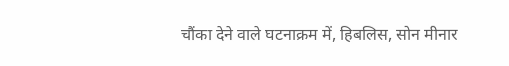चौंका देने वाले घटनाक्रम में, हिबलिस, सोन मीनार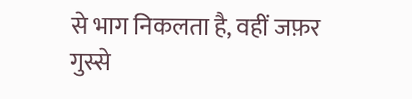से भाग निकलता है, वहीं जफ़र गुस्से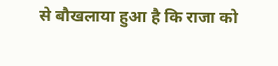से बौखलाया हुआ है कि राजा को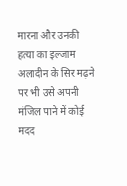मारना और उनकी हत्या का इल्जाम अलादीन के सिर मढ़ने पर भी उसे अपनी मंजिल पाने में कोई मदद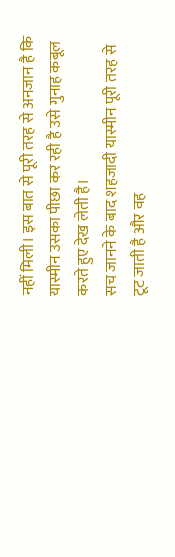नहीं मिली। इस बात से पूरी तरह से अनजान है कि यास्मीन उसका पीछा कर रही है उसे गुनाह कबूल करते हुए देख लेती है।
सच जानने के बाद शहजादी यास्मीन पूरी तरह से टूट जाती है और वह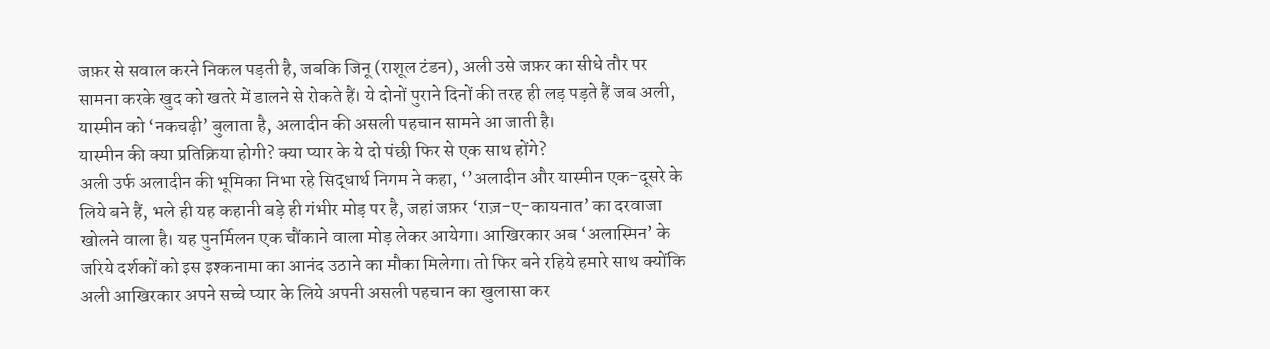जफ़र से सवाल करने निकल पड़ती है, जबकि जिनू (राशूल टंडन), अली उसे जफ़र का सीधे तौर पर सामना करके खुद को खतरे में डालने से रोकते हैं। ये दोनों पुराने दिनों की तरह ही लड़ पड़ते हैं जब अली, यास्मीन को ‘नकचढ़ी’ बुलाता है, अलादीन की असली पहचान सामने आ जाती है।
यास्मीन की क्या प्रतिक्रिया होगी? क्या प्यार के ये दो पंछी फिर से एक साथ होंगे?
अली उर्फ अलादीन की भूमिका निभा रहे सिद्धार्थ निगम ने कहा, ‘’अलादीन और यास्मीन एक-दूसरे के लिये बने हैं, भले ही यह कहानी बड़े ही गंभीर मोड़ पर है, जहां जफ़र ‘राज़-ए-कायनात’ का दरवाजा खोलने वाला है। यह पुनर्मिलन एक चौंकाने वाला मोड़ लेकर आयेगा। आखिरकार अब ‘अलास्मिन’ के जरिये दर्शकों को इस इश्कनामा का आनंद उठाने का मौका मिलेगा। तो फिर बने रहिये हमारे साथ क्योंकि अली आखिरकार अपने सच्चे प्यार के लिये अपनी असली पहचान का खुलासा कर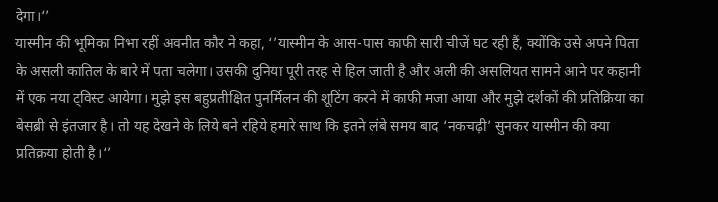देगा।‘’
यास्मीन की भूमिका निभा रहीं अवनीत कौर ने कहा, ‘’यास्मीन के आस-पास काफी सारी चीजें घट रही हैं, क्योंकि उसे अपने पिता के असली कातिल के बारे में पता चलेगा। उसकी दुनिया पूरी तरह से हिल जाती है और अली की असलियत सामने आने पर कहानी में एक नया ट्विस्ट आयेगा। मुझे इस बहुप्रतीक्षित पुनर्मिलन की शूटिंग करने में काफी मजा आया और मुझे दर्शकों की प्रतिक्रिया का बेसब्री से इंतजार है। तो यह देखने के लिये बने रहिये हमारे साथ कि इतने लंबे समय बाद ‘नकचढ़ी’ सुनकर यास्मीन की क्या प्रतिक्रया होती है।‘’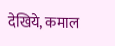देखिये, कमाल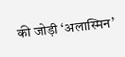की जोड़ी ‘अलास्मिन’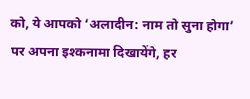को, ये आपको ‘अलादीन: नाम तो सुना होगा’ पर अपना इश्कनामा दिखायेंगे, हर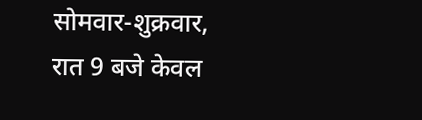सोमवार-शुक्रवार, रात 9 बजे केवल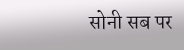सोनी सब पर